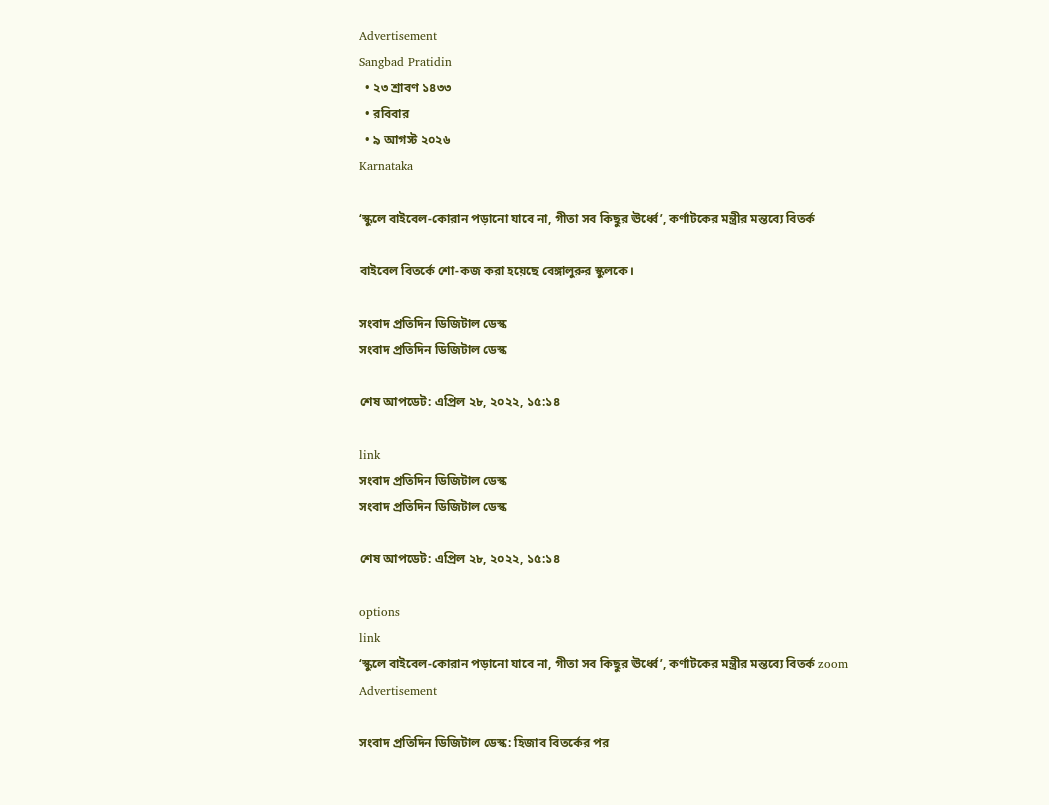Advertisement
Sangbad Pratidin
  • ২৩ শ্রাবণ ১৪৩৩
  • রবিবার
  • ৯ আগস্ট ২০২৬
Karnataka

‘স্কুলে বাইবেল-কোরান পড়ানো যাবে না, গীতা সব কিছুর ঊর্ধ্বে’, কর্ণাটকের মন্ত্রীর মন্তব্যে বিতর্ক

বাইবেল বিতর্কে শো-কজ করা হয়েছে বেঙ্গালুরুর স্কুলকে।

সংবাদ প্রতিদিন ডিজিটাল ডেস্ক
সংবাদ প্রতিদিন ডিজিটাল ডেস্ক

শেষ আপডেট: এপ্রিল ২৮, ২০২২, ১৫:১৪

link
সংবাদ প্রতিদিন ডিজিটাল ডেস্ক
সংবাদ প্রতিদিন ডিজিটাল ডেস্ক

শেষ আপডেট: এপ্রিল ২৮, ২০২২, ১৫:১৪

options
link
‘স্কুলে বাইবেল-কোরান পড়ানো যাবে না, গীতা সব কিছুর ঊর্ধ্বে’, কর্ণাটকের মন্ত্রীর মন্তব্যে বিতর্ক zoom
Advertisement

সংবাদ প্রতিদিন ডিজিটাল ডেস্ক: হিজাব বিতর্কের পর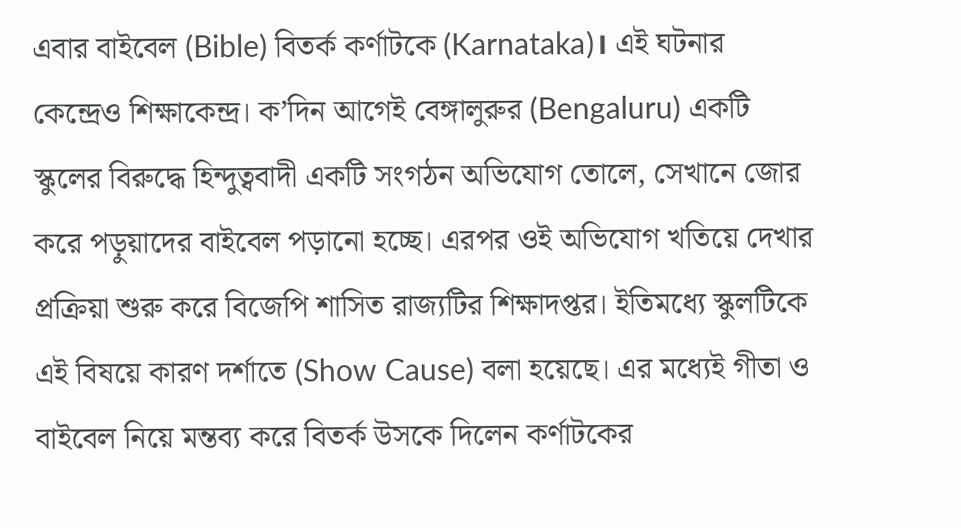এবার বাইবেল (Bible) বিতর্ক কর্ণাটকে (Karnataka)। এই ঘটনার কেন্দ্রেও শিক্ষাকেন্দ্র। ক’দিন আগেই বেঙ্গালুরুর (Bengaluru) একটি স্কুলের বিরুদ্ধে হিন্দুত্ববাদী একটি সংগঠন অভিযোগ তোলে, সেখানে জোর করে পড়ুয়াদের বাইবেল পড়ানো হচ্ছে। এরপর ওই অভিযোগ খতিয়ে দেখার প্রক্রিয়া শুরু করে বিজেপি শাসিত রাজ্যটির শিক্ষাদপ্তর। ইতিমধ্যে স্কুলটিকে এই বিষয়ে কারণ দর্শাতে (Show Cause) বলা হয়েছে। এর মধ্যেই গীতা ও বাইবেল নিয়ে মন্তব্য করে বিতর্ক উসকে দিলেন কর্ণাটকের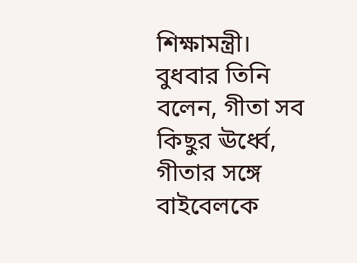শিক্ষামন্ত্রী। বুধবার তিনি বলেন, গীতা সব কিছুর ঊর্ধ্বে, গীতার সঙ্গে বাইবেলকে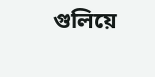গুলিয়ে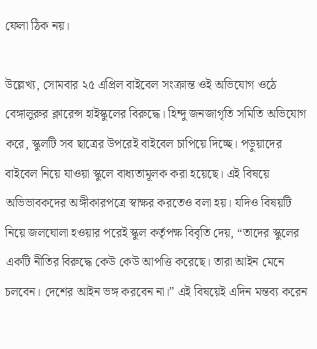ফেলা ঠিক নয়।

উল্লেখ্য, সোমবার ২৫ এপ্রিল বাইবেল সংক্রান্ত ওই অভিযোগ ওঠে বেঙ্গালুরুর ক্লারেন্স হাইস্কুলের বিরুদ্ধে। হিন্দু জনজাগৃতি সমিতি অভিযোগ করে, স্কুলটি সব ছাত্রের উপরেই বাইবেল চাপিয়ে দিচ্ছে। পড়ুয়াদের বাইবেল নিয়ে যাওয়া স্কুলে বাধ্যতামূলক করা হয়েছে। এই বিষয়ে অভিভাবকদের অঙ্গীকারপত্রে স্বাক্ষর করতেও বলা হয়। যদিও বিষয়টি নিয়ে জলঘোলা হওয়ার পরেই স্কুল কর্তৃপক্ষ বিবৃতি দেয়, “তাদের স্কুলের একটি নীতির বিরুদ্ধে কেউ কেউ আপত্তি করেছে। তারা আইন মেনে চলবেন। দেশের আইন ভঙ্গ করবেন না।” এই বিষয়েই এদিন মন্তব্য করেন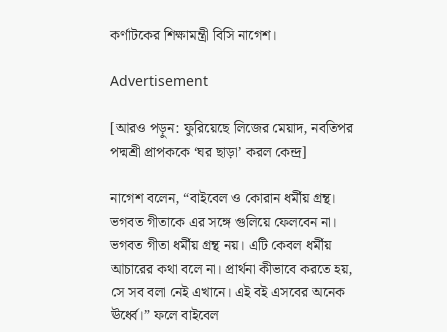কর্ণাটকের শিক্ষামন্ত্রী বিসি নাগেশ।

Advertisement

[আরও পড়ুন: ফুরিয়েছে লিজের মেয়াদ, নবতিপর পদ্মশ্রী প্রাপককে ‘ঘর ছাড়া’ করল কেন্দ্র]

নাগেশ বলেন, “বাইবেল ও কোরান ধর্মীয় গ্রন্থ। ভগবত গীতাকে এর সঙ্গে গুলিয়ে ফেলবেন না। ভগবত গীতা ধর্মীয় গ্রন্থ নয়। এটি কেবল ধর্মীয় আচারের কথা বলে না। প্রার্থনা কীভাবে করতে হয়, সে সব বলা নেই এখানে। এই বই এসবের অনেক ঊর্ধ্বে।” ফলে বাইবেল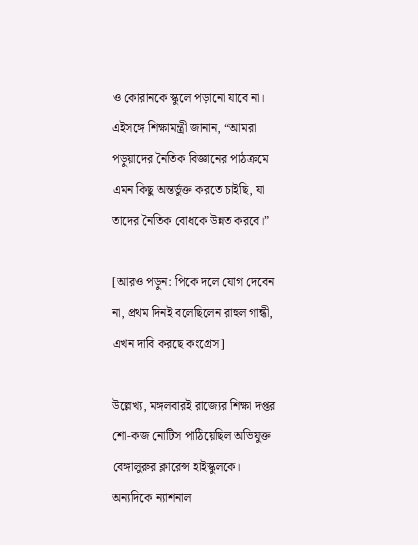ও কোরানকে স্কুলে পড়ানো যাবে না। এইসঙ্গে শিক্ষামন্ত্রী জানান, “আমরা পড়ুয়াদের নৈতিক বিজ্ঞানের পাঠক্রমে এমন কিছু অন্তর্ভুক্ত করতে চাইছি, যা তাদের নৈতিক বোধকে উন্নত করবে।”

[আরও পড়ুন: পিকে দলে যোগ দেবেন না, প্রথম দিনই বলেছিলেন রাহুল গান্ধী, এখন দাবি করছে কংগ্রেস]

উল্লেখ্য, মঙ্গলবারই রাজ্যের শিক্ষা দপ্তর শো-কজ নোটিস পাঠিয়েছিল অভিযুক্ত বেঙ্গালুরুর ক্লারেন্স হাইস্কুলকে। অন্যদিকে ন্যাশনাল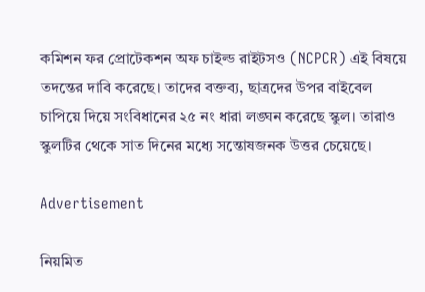কমিশন ফর প্রোটেকশন অফ চাইল্ড রাইটসও (NCPCR) এই বিষয়ে তদন্তের দাবি করেছে। তাদের বক্তব্য, ছাত্রদের উপর বাইবেল চাপিয়ে দিয়ে সংবিধানের ২৫ নং ধারা লঙ্ঘন করেছে স্কুল। তারাও স্কুলটির থেকে সাত দিনের মধ্যে সন্তোষজনক উত্তর চেয়েছে।

Advertisement

নিয়মিত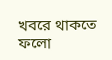খবরে থাকতে ফলো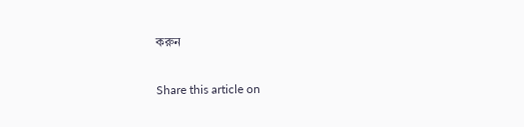করুন

Share this article on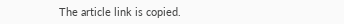The article link is copied.